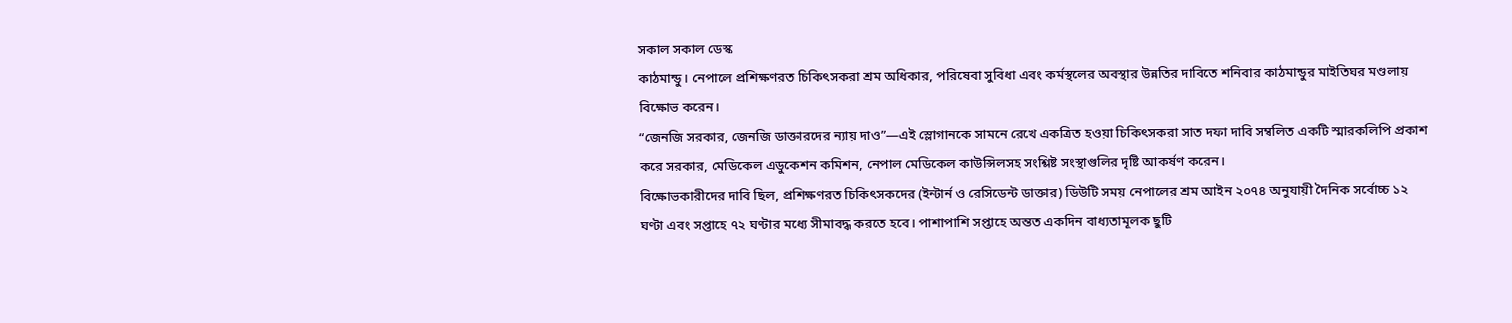সকাল সকাল ডেস্ক
কাঠমান্ডু। নেপালে প্রশিক্ষণরত চিকিৎসকরা শ্রম অধিকার, পরিষেবা সুবিধা এবং কর্মস্থলের অবস্থার উন্নতির দাবিতে শনিবার কাঠমান্ডুর মাইতিঘর মণ্ডলায় বিক্ষোভ করেন।
“জেনজি সরকার, জেনজি ডাক্তারদের ন্যায় দাও”—এই স্লোগানকে সামনে রেখে একত্রিত হওয়া চিকিৎসকরা সাত দফা দাবি সম্বলিত একটি স্মারকলিপি প্রকাশ করে সরকার, মেডিকেল এডুকেশন কমিশন, নেপাল মেডিকেল কাউন্সিলসহ সংশ্লিষ্ট সংস্থাগুলির দৃষ্টি আকর্ষণ করেন।
বিক্ষোভকারীদের দাবি ছিল, প্রশিক্ষণরত চিকিৎসকদের (ইন্টার্ন ও রেসিডেন্ট ডাক্তার) ডিউটি সময় নেপালের শ্রম আইন ২০৭৪ অনুযায়ী দৈনিক সর্বোচ্চ ১২ ঘণ্টা এবং সপ্তাহে ৭২ ঘণ্টার মধ্যে সীমাবদ্ধ করতে হবে। পাশাপাশি সপ্তাহে অন্তত একদিন বাধ্যতামূলক ছুটি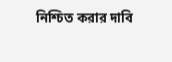নিশ্চিত করার দাবি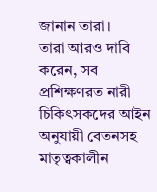জানান তারা।
তারা আরও দাবি করেন, সব প্রশিক্ষণরত নারী চিকিৎসকদের আইন অনুযায়ী বেতনসহ মাতৃত্বকালীন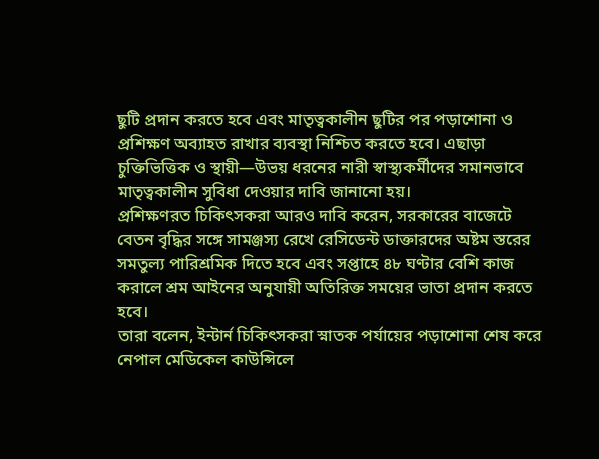ছুটি প্রদান করতে হবে এবং মাতৃত্বকালীন ছুটির পর পড়াশোনা ও প্রশিক্ষণ অব্যাহত রাখার ব্যবস্থা নিশ্চিত করতে হবে। এছাড়া চুক্তিভিত্তিক ও স্থায়ী—উভয় ধরনের নারী স্বাস্থ্যকর্মীদের সমানভাবে মাতৃত্বকালীন সুবিধা দেওয়ার দাবি জানানো হয়।
প্রশিক্ষণরত চিকিৎসকরা আরও দাবি করেন, সরকারের বাজেটে বেতন বৃদ্ধির সঙ্গে সামঞ্জস্য রেখে রেসিডেন্ট ডাক্তারদের অষ্টম স্তরের সমতুল্য পারিশ্রমিক দিতে হবে এবং সপ্তাহে ৪৮ ঘণ্টার বেশি কাজ করালে শ্রম আইনের অনুযায়ী অতিরিক্ত সময়ের ভাতা প্রদান করতে হবে।
তারা বলেন, ইন্টার্ন চিকিৎসকরা স্নাতক পর্যায়ের পড়াশোনা শেষ করে নেপাল মেডিকেল কাউন্সিলে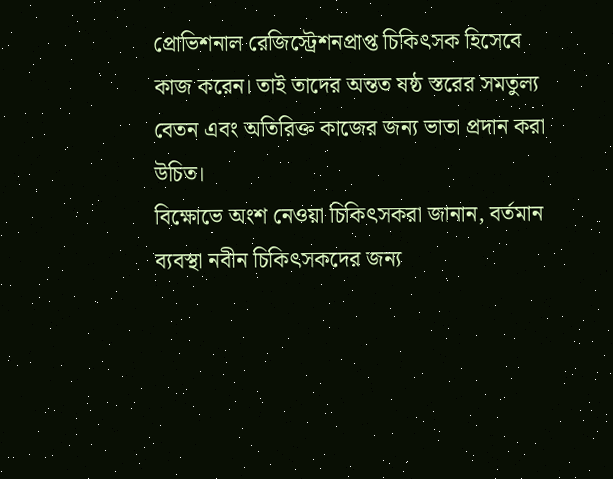প্রোভিশনাল রেজিস্ট্রেশনপ্রাপ্ত চিকিৎসক হিসেবে কাজ করেন। তাই তাদের অন্তত ষষ্ঠ স্তরের সমতুল্য বেতন এবং অতিরিক্ত কাজের জন্য ভাতা প্রদান করা উচিত।
বিক্ষোভে অংশ নেওয়া চিকিৎসকরা জানান, বর্তমান ব্যবস্থা নবীন চিকিৎসকদের জন্য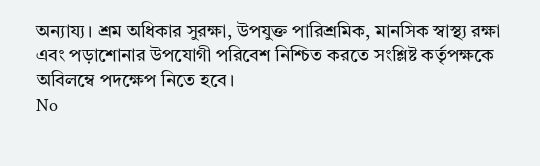অন্যায্য। শ্রম অধিকার সুরক্ষা, উপযুক্ত পারিশ্রমিক, মানসিক স্বাস্থ্য রক্ষা এবং পড়াশোনার উপযোগী পরিবেশ নিশ্চিত করতে সংশ্লিষ্ট কর্তৃপক্ষকে অবিলম্বে পদক্ষেপ নিতে হবে।
No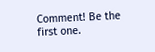Comment! Be the first one.